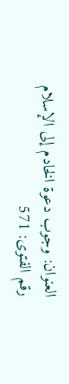العنوان: وجوب دعوة الخادم إلى الإسلام
رقم الفتوى: 571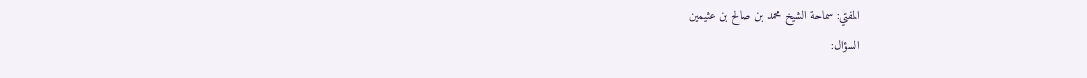المفتي: سماحة الشيخ محمد بن صالح بن عثيمين
السؤال: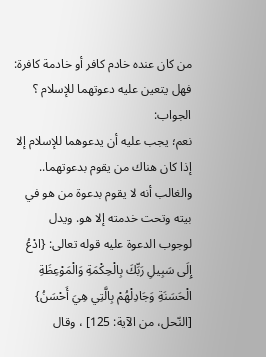من كان عنده خادم كافر أو خادمة كافرة: فهل يتعين عليه دعوتهما للإسلام ؟
الجواب:
نعم؛ يجب عليه أن يدعوهما للإسلام إلا إذا كان هناك من يقوم بدعوتهما.. والغالب أنه لا يقوم بدعوة من هو في بيته وتحت خدمته إلا هو. ويدل لوجوب الدعوة عليه قوله تعالى: {ادْعُ إِلَى سَبِيلِ رَبِّكَ بِالْحِكْمَةِ وَالْمَوْعِظَةِ الْحَسَنَةِ وَجَادِلْهُمْ بِالَّتِي هِيَ أَحْسَنُ} [النّحل، من الآية: 125] ، وقال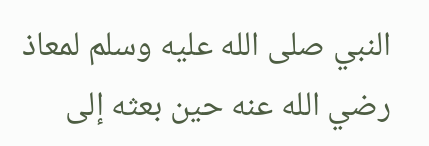النبي صلى الله عليه وسلم لمعاذ رضي الله عنه حين بعثه إلى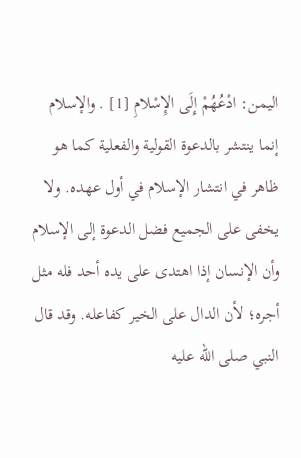اليمن: ادْعُهُمْ إِلَى الإِسْلامِ [1] . والإسلام إنما ينتشر بالدعوة القولية والفعلية كما هو ظاهر في انتشار الإسلام في أول عهده. ولا يخفى على الجميع فضل الدعوة إلى الإسلام وأن الإنسان إذا اهتدى على يده أحد فله مثل أجره؛ لأن الدال على الخير كفاعله. وقد قال النبي صلى الله عليه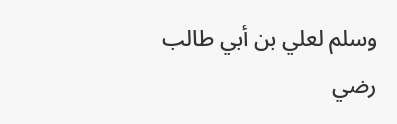وسلم لعلي بن أبي طالب رضي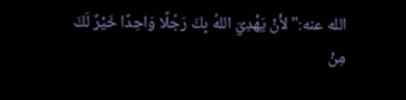الله عنه:"لأَنْ يَهْدِيَ اللهُ بِكَ رَجُلًا وَاحِدًا خَيْرٌ لَكَ مِنْ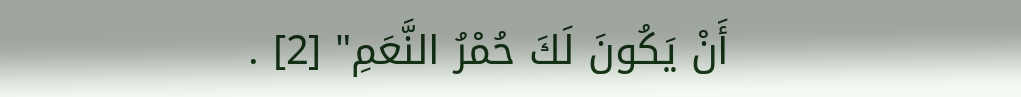أَنْ يَكُونَ لَكَ حُمْرُ النَّعَمِ" [2] .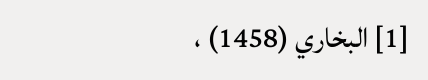[1] البخاري (1458) ،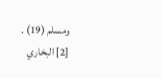ومسلم (19) .
[2] البخاري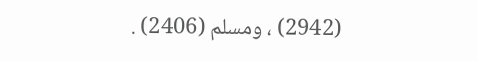(2942) ، ومسلم (2406) .